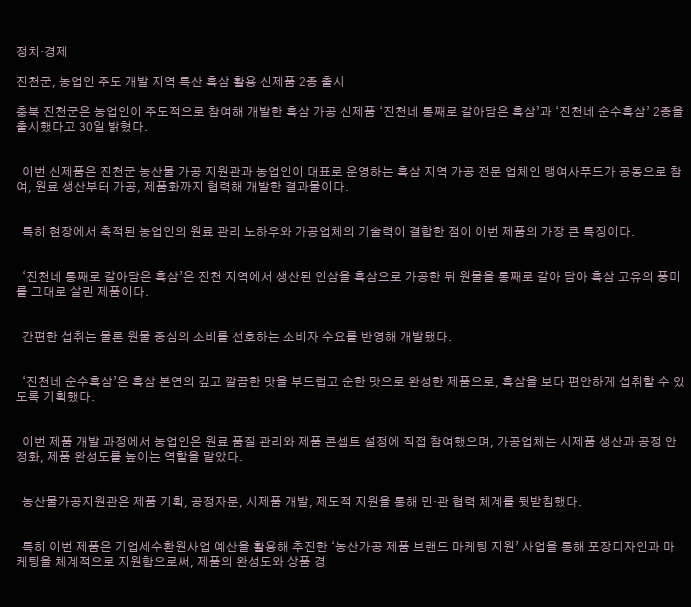정치·경제

진천군, 농업인 주도 개발 지역 특산 흑삼 활용 신제품 2종 출시

충북 진천군은 농업인이 주도적으로 참여해 개발한 흑삼 가공 신제품 ‘진천네 통째로 갈아담은 흑삼’과 ‘진천네 순수흑삼’ 2종을 출시했다고 30일 밝혔다.


  이번 신제품은 진천군 농산물 가공 지원관과 농업인이 대표로 운영하는 흑삼 지역 가공 전문 업체인 맹여사푸드가 공동으로 참여, 원료 생산부터 가공, 제품화까지 협력해 개발한 결과물이다.


  특히 현장에서 축적된 농업인의 원료 관리 노하우와 가공업체의 기술력이 결합한 점이 이번 제품의 가장 큰 특징이다.


  ‘진천네 통째로 갈아담은 흑삼’은 진천 지역에서 생산된 인삼을 흑삼으로 가공한 뒤 원물을 통째로 갈아 담아 흑삼 고유의 풍미를 그대로 살린 제품이다.


  간편한 섭취는 물론 원물 중심의 소비를 선호하는 소비자 수요를 반영해 개발됐다.


  ‘진천네 순수흑삼’은 흑삼 본연의 깊고 깔끔한 맛을 부드럽고 순한 맛으로 완성한 제품으로, 흑삼을 보다 편안하게 섭취할 수 있도록 기획했다.


  이번 제품 개발 과정에서 농업인은 원료 품질 관리와 제품 콘셉트 설정에 직접 참여했으며, 가공업체는 시제품 생산과 공정 안정화, 제품 완성도를 높이는 역할을 맡았다.


  농산물가공지원관은 제품 기획, 공정자문, 시제품 개발, 제도적 지원을 통해 민·관 협력 체계를 뒷받침했다.


  특히 이번 제품은 기업세수환원사업 예산을 활용해 추진한 ‘농산가공 제품 브랜드 마케팅 지원’ 사업을 통해 포장디자인과 마케팅을 체계적으로 지원함으로써, 제품의 완성도와 상품 경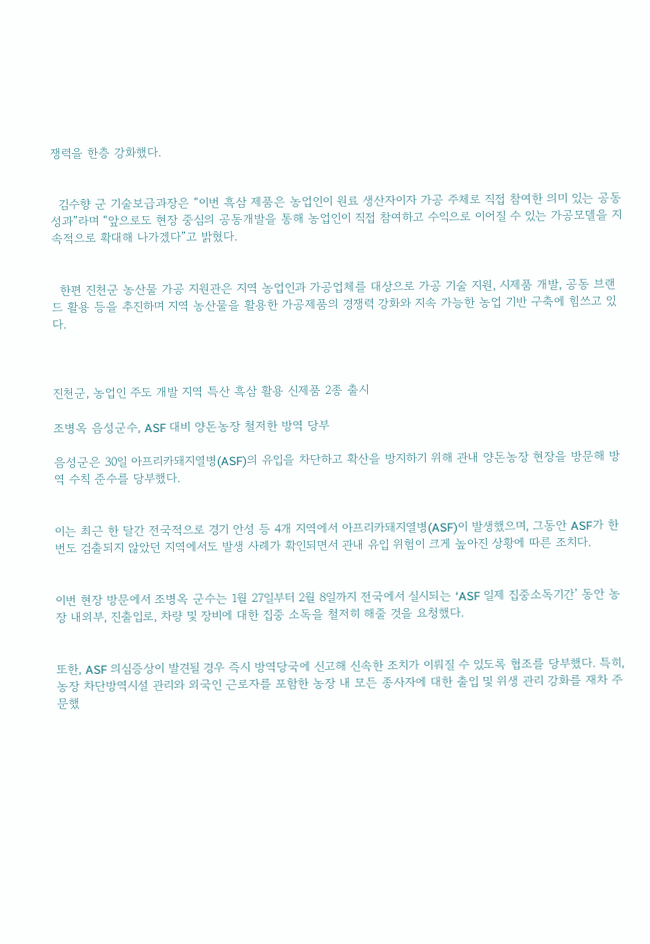쟁력을 한층 강화했다.


  김수향 군 기술보급과장은 “이번 흑삼 제품은 농업인이 원료 생산자이자 가공 주체로 직접 참여한 의미 있는 공동 성과”라며 “앞으로도 현장 중심의 공동개발을 통해 농업인이 직접 참여하고 수익으로 이어질 수 있는 가공모델을 지속적으로 확대해 나가겠다”고 밝혔다.


  한편 진천군 농산물 가공 지원관은 지역 농업인과 가공업체를 대상으로 가공 기술 지원, 시제품 개발, 공동 브랜드 활용 등을 추진하며 지역 농산물을 활용한 가공제품의 경쟁력 강화와 지속 가능한 농업 기반 구축에 힘쓰고 있다.



진천군, 농업인 주도 개발 지역 특산 흑삼 활용 신제품 2종 출시

조병옥 음성군수, ASF 대비 양돈농장 철저한 방역 당부

음성군은 30일 아프리카돼지열병(ASF)의 유입을 차단하고 확산을 방지하기 위해 관내 양돈농장 현장을 방문해 방역 수칙 준수를 당부했다.


이는 최근 한 달간 전국적으로 경기 안성 등 4개 지역에서 아프리카돼지열병(ASF)이 발생했으며, 그동안 ASF가 한 번도 검출되지 않았던 지역에서도 발생 사례가 확인되면서 관내 유입 위험이 크게 높아진 상황에 따른 조치다.


이번 현장 방문에서 조병옥 군수는 1월 27일부터 2월 8일까지 전국에서 실시되는 ‘ASF 일제 집중소독기간’ 동안 농장 내외부, 진출입로, 차량 및 장비에 대한 집중 소독을 철저히 해줄 것을 요청했다.


또한, ASF 의심증상이 발견될 경우 즉시 방역당국에 신고해 신속한 조치가 이뤄질 수 있도록 협조를 당부했다. 특히, 농장 차단방역시설 관리와 외국인 근로자를 포함한 농장 내 모든 종사자에 대한 출입 및 위생 관리 강화를 재차 주문했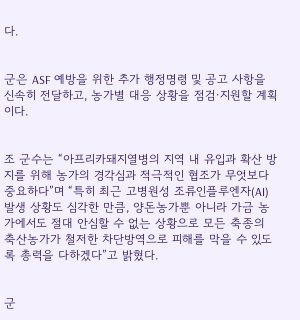다.


군은 ASF 예방을 위한 추가 행정명령 및 공고 사항을 신속히 전달하고, 농가별 대응 상황을 점검·지원할 계획이다.


조 군수는 “아프리카돼지열병의 지역 내 유입과 확산 방지를 위해 농가의 경각심과 적극적인 협조가 무엇보다 중요하다”며 “특히 최근 고병원성 조류인플루엔자(AI) 발생 상황도 심각한 만큼, 양돈농가뿐 아니라 가금 농가에서도 절대 안심할 수 없는 상황으로 모든 축종의 축산농가가 철저한 차단방역으로 피해를 막을 수 있도록 총력을 다하겠다”고 밝혔다.


군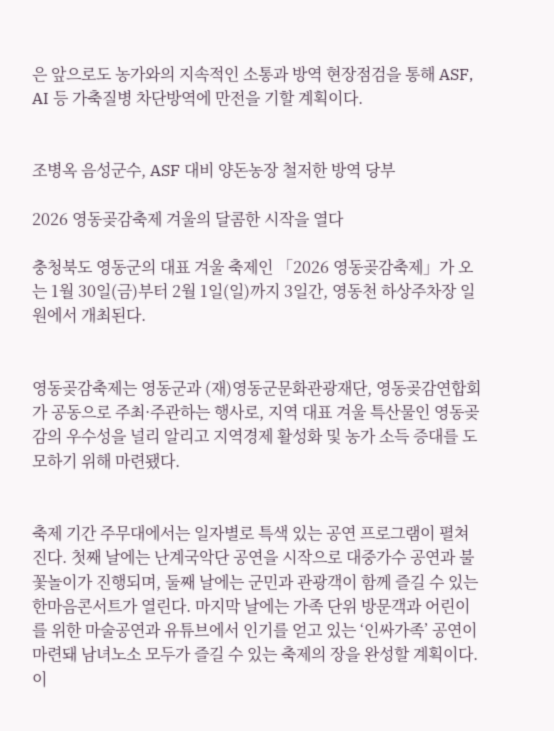은 앞으로도 농가와의 지속적인 소통과 방역 현장점검을 통해 ASF, AI 등 가축질병 차단방역에 만전을 기할 계획이다.


조병옥 음성군수, ASF 대비 양돈농장 철저한 방역 당부

2026 영동곶감축제 겨울의 달콤한 시작을 열다

충청북도 영동군의 대표 겨울 축제인 「2026 영동곶감축제」가 오는 1월 30일(금)부터 2월 1일(일)까지 3일간, 영동천 하상주차장 일원에서 개최된다.


영동곶감축제는 영동군과 (재)영동군문화관광재단, 영동곶감연합회가 공동으로 주최·주관하는 행사로, 지역 대표 겨울 특산물인 영동곶감의 우수성을 널리 알리고 지역경제 활성화 및 농가 소득 증대를 도모하기 위해 마련됐다.


축제 기간 주무대에서는 일자별로 특색 있는 공연 프로그램이 펼쳐진다. 첫째 날에는 난계국악단 공연을 시작으로 대중가수 공연과 불꽃놀이가 진행되며, 둘째 날에는 군민과 관광객이 함께 즐길 수 있는 한마음콘서트가 열린다. 마지막 날에는 가족 단위 방문객과 어린이를 위한 마술공연과 유튜브에서 인기를 얻고 있는 ‘인싸가족’ 공연이 마련돼 남녀노소 모두가 즐길 수 있는 축제의 장을 완성할 계획이다. 이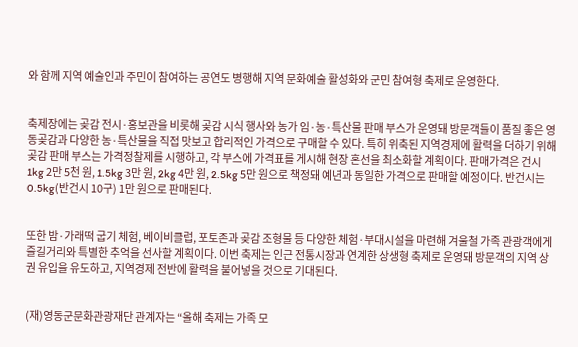와 함께 지역 예술인과 주민이 참여하는 공연도 병행해 지역 문화예술 활성화와 군민 참여형 축제로 운영한다.


축제장에는 곶감 전시·홍보관을 비롯해 곶감 시식 행사와 농가 임·농·특산물 판매 부스가 운영돼 방문객들이 품질 좋은 영동곶감과 다양한 농·특산물을 직접 맛보고 합리적인 가격으로 구매할 수 있다. 특히 위축된 지역경제에 활력을 더하기 위해 곶감 판매 부스는 가격정찰제를 시행하고, 각 부스에 가격표를 게시해 현장 혼선을 최소화할 계획이다. 판매가격은 건시 1kg 2만 5천 원, 1.5kg 3만 원, 2kg 4만 원, 2.5kg 5만 원으로 책정돼 예년과 동일한 가격으로 판매할 예정이다. 반건시는 0.5kg(반건시 10구) 1만 원으로 판매된다.


또한 밤·가래떡 굽기 체험, 베이비클럽, 포토존과 곶감 조형물 등 다양한 체험·부대시설을 마련해 겨울철 가족 관광객에게 즐길거리와 특별한 추억을 선사할 계획이다. 이번 축제는 인근 전통시장과 연계한 상생형 축제로 운영돼 방문객의 지역 상권 유입을 유도하고, 지역경제 전반에 활력을 불어넣을 것으로 기대된다.


(재)영동군문화관광재단 관계자는 “올해 축제는 가족 모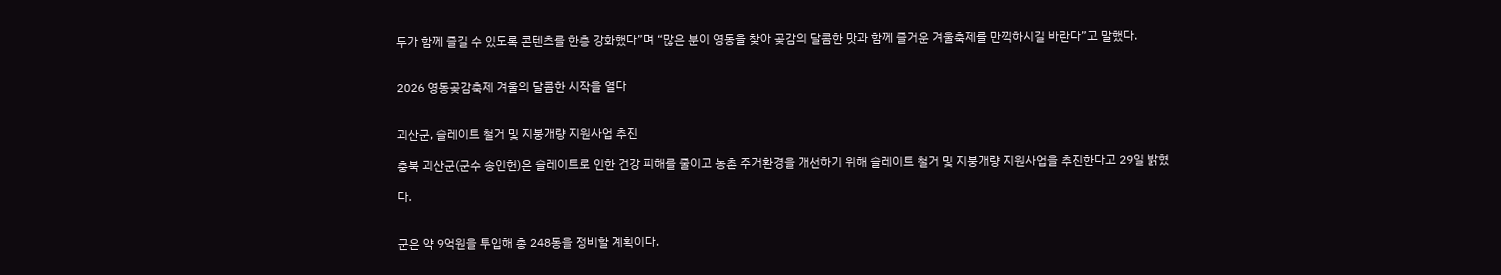두가 함께 즐길 수 있도록 콘텐츠를 한층 강화했다”며 “많은 분이 영동을 찾아 곶감의 달콤한 맛과 함께 즐거운 겨울축제를 만끽하시길 바란다”고 말했다.


2026 영동곶감축제 겨울의 달콤한 시작을 열다


괴산군, 슬레이트 철거 및 지붕개량 지원사업 추진

충북 괴산군(군수 송인헌)은 슬레이트로 인한 건강 피해를 줄이고 농촌 주거환경을 개선하기 위해 슬레이트 철거 및 지붕개량 지원사업을 추진한다고 29일 밝혔

다.


군은 약 9억원을 투입해 총 248동을 정비할 계획이다.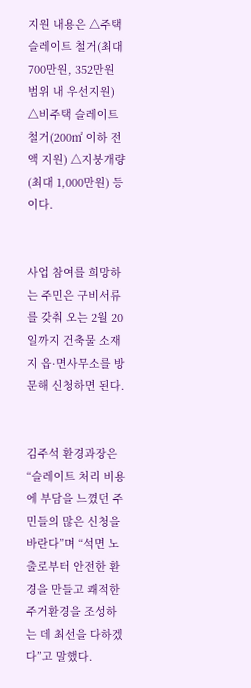지원 내용은 △주택 슬레이트 철거(최대 700만원, 352만원 범위 내 우선지원) △비주택 슬레이트 철거(200㎡ 이하 전액 지원) △지붕개량(최대 1,000만원) 등이다.


사업 참여를 희망하는 주민은 구비서류를 갖춰 오는 2월 20일까지 건축물 소재지 읍·면사무소를 방문해 신청하면 된다.


김주석 환경과장은 “슬레이트 처리 비용에 부담을 느꼈던 주민들의 많은 신청을 바란다”며 “석면 노출로부터 안전한 환경을 만들고 쾌적한 주거환경을 조성하는 데 최선을 다하겠다”고 말했다.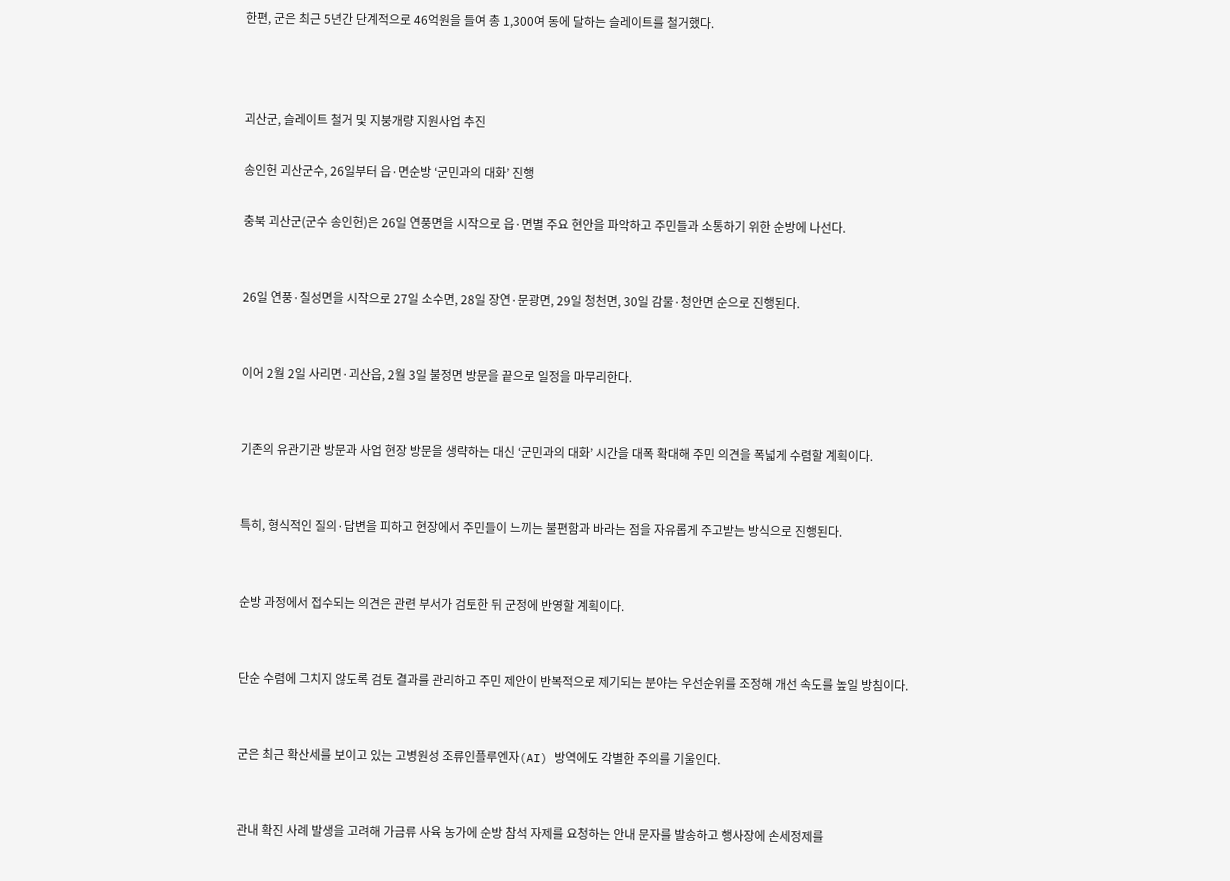한편, 군은 최근 5년간 단계적으로 46억원을 들여 총 1,300여 동에 달하는 슬레이트를 철거했다.



괴산군, 슬레이트 철거 및 지붕개량 지원사업 추진

송인헌 괴산군수, 26일부터 읍·면순방 ‘군민과의 대화’ 진행

충북 괴산군(군수 송인헌)은 26일 연풍면을 시작으로 읍·면별 주요 현안을 파악하고 주민들과 소통하기 위한 순방에 나선다.


26일 연풍·칠성면을 시작으로 27일 소수면, 28일 장연·문광면, 29일 청천면, 30일 감물·청안면 순으로 진행된다.


이어 2월 2일 사리면·괴산읍, 2월 3일 불정면 방문을 끝으로 일정을 마무리한다.


기존의 유관기관 방문과 사업 현장 방문을 생략하는 대신 ‘군민과의 대화’ 시간을 대폭 확대해 주민 의견을 폭넓게 수렴할 계획이다.


특히, 형식적인 질의·답변을 피하고 현장에서 주민들이 느끼는 불편함과 바라는 점을 자유롭게 주고받는 방식으로 진행된다.


순방 과정에서 접수되는 의견은 관련 부서가 검토한 뒤 군정에 반영할 계획이다.


단순 수렴에 그치지 않도록 검토 결과를 관리하고 주민 제안이 반복적으로 제기되는 분야는 우선순위를 조정해 개선 속도를 높일 방침이다.


군은 최근 확산세를 보이고 있는 고병원성 조류인플루엔자(AI) 방역에도 각별한 주의를 기울인다.


관내 확진 사례 발생을 고려해 가금류 사육 농가에 순방 참석 자제를 요청하는 안내 문자를 발송하고 행사장에 손세정제를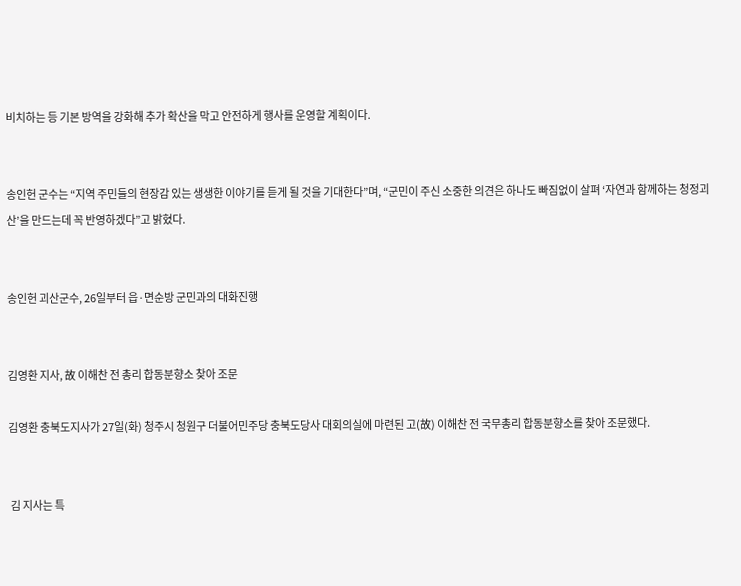비치하는 등 기본 방역을 강화해 추가 확산을 막고 안전하게 행사를 운영할 계획이다.


송인헌 군수는 “지역 주민들의 현장감 있는 생생한 이야기를 듣게 될 것을 기대한다”며, “군민이 주신 소중한 의견은 하나도 빠짐없이 살펴 ‘자연과 함께하는 청정괴산’을 만드는데 꼭 반영하겠다”고 밝혔다.


송인헌 괴산군수, 26일부터 읍·면순방 군민과의 대화진행


김영환 지사, 故 이해찬 전 총리 합동분향소 찾아 조문

김영환 충북도지사가 27일(화) 청주시 청원구 더불어민주당 충북도당사 대회의실에 마련된 고(故) 이해찬 전 국무총리 합동분향소를 찾아 조문했다.


 김 지사는 특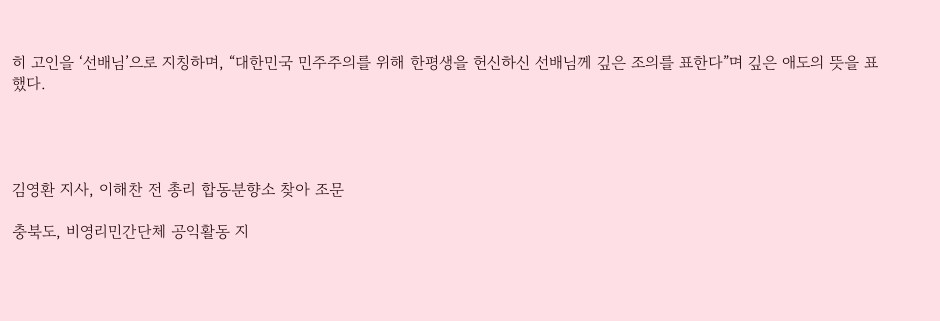히 고인을 ‘선배님’으로 지칭하며, “대한민국 민주주의를 위해 한평생을 헌신하신 선배님께 깊은 조의를 표한다”며 깊은 애도의 뜻을 표했다.




김영환 지사, 이해찬 전 총리 합동분향소 찾아 조문

충북도, 비영리민간단체 공익활동 지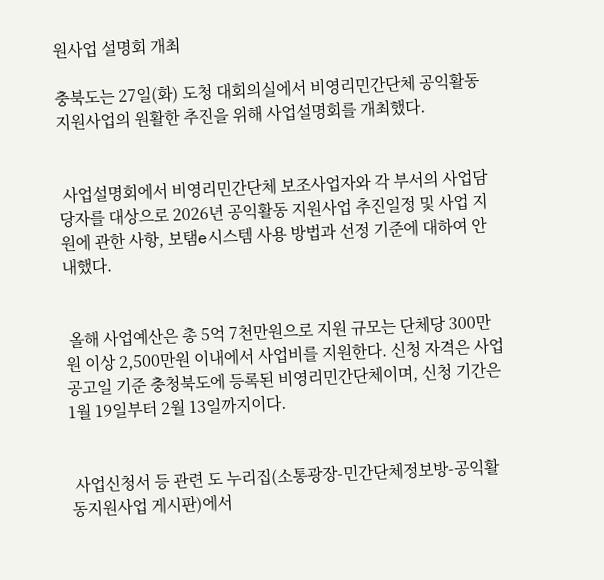원사업 설명회 개최

충북도는 27일(화) 도청 대회의실에서 비영리민간단체 공익활동 지원사업의 원활한 추진을 위해 사업설명회를 개최했다.


 사업설명회에서 비영리민간단체 보조사업자와 각 부서의 사업담당자를 대상으로 2026년 공익활동 지원사업 추진일정 및 사업 지원에 관한 사항, 보탬e시스템 사용 방법과 선정 기준에 대하여 안내했다.


 올해 사업예산은 총 5억 7천만원으로 지원 규모는 단체당 300만원 이상 2,500만원 이내에서 사업비를 지원한다. 신청 자격은 사업 공고일 기준 충청북도에 등록된 비영리민간단체이며, 신청 기간은 1월 19일부터 2월 13일까지이다.


 사업신청서 등 관련 도 누리집(소통광장-민간단체정보방-공익활동지원사업 게시판)에서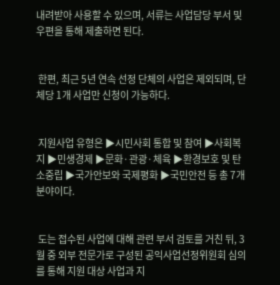내려받아 사용할 수 있으며, 서류는 사업담당 부서 및 우편을 통해 제출하면 된다.


 한편, 최근 5년 연속 선정 단체의 사업은 제외되며, 단체당 1개 사업만 신청이 가능하다.


 지원사업 유형은 ▶시민사회 통합 및 참여 ▶사회복지 ▶민생경제 ▶문화·관광·체육 ▶환경보호 및 탄소중립 ▶국가안보와 국제평화 ▶국민안전 등 총 7개 분야이다.


 도는 접수된 사업에 대해 관련 부서 검토를 거친 뒤, 3월 중 외부 전문가로 구성된 공익사업선정위원회 심의를 통해 지원 대상 사업과 지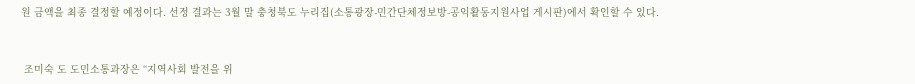원 금액을 최종 결정할 예정이다. 선정 결과는 3월 말 충청북도 누리집(소통광장-민간단체정보방-공익활동지원사업 게시판)에서 확인할 수 있다.


 조미숙 도 도민소통과장은 “지역사회 발전을 위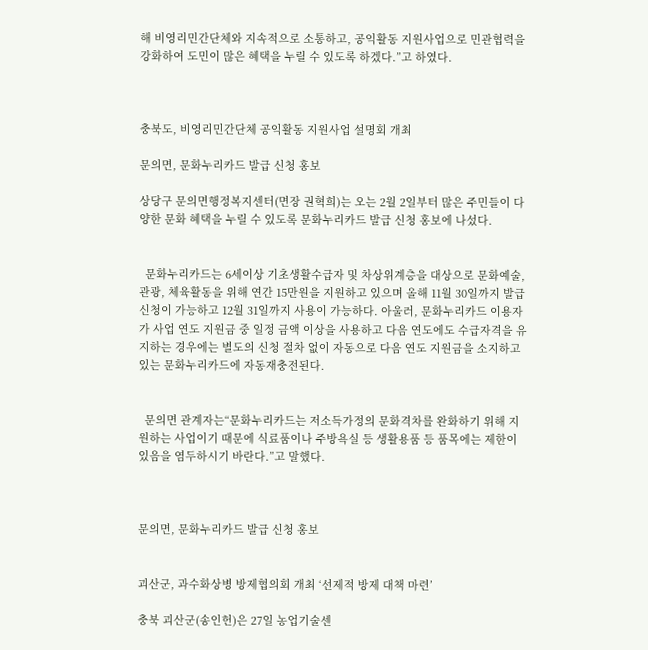해 비영리민간단체와 지속적으로 소통하고, 공익활동 지원사업으로 민관협력을 강화하여 도민이 많은 혜택을 누릴 수 있도록 하겠다.”고 하였다.



충북도, 비영리민간단체 공익활동 지원사업 설명회 개최

문의면, 문화누리카드 발급 신청 홍보

상당구 문의면행정복지센터(면장 권혁희)는 오는 2월 2일부터 많은 주민들이 다양한 문화 혜택을 누릴 수 있도록 문화누리카드 발급 신청 홍보에 나섰다.


  문화누리카드는 6세이상 기초생활수급자 및 차상위계층을 대상으로 문화예술, 관광, 체육활동을 위해 연간 15만원을 지원하고 있으며 올해 11월 30일까지 발급신청이 가능하고 12월 31일까지 사용이 가능하다. 아울러, 문화누리카드 이용자가 사업 연도 지원금 중 일정 금액 이상을 사용하고 다음 연도에도 수급자격을 유지하는 경우에는 별도의 신청 절차 없이 자동으로 다음 연도 지원금을 소지하고 있는 문화누리카드에 자동재충전된다.


  문의면 관계자는“문화누리카드는 저소득가정의 문화격차를 완화하기 위해 지원하는 사업이기 때문에 식료품이나 주방욕실 등 생활용품 등 품목에는 제한이 있음을 염두하시기 바란다.”고 말했다.



문의면, 문화누리카드 발급 신청 홍보


괴산군, 과수화상병 방제협의회 개최 ‘선제적 방제 대책 마련’

충북 괴산군(송인헌)은 27일 농업기술센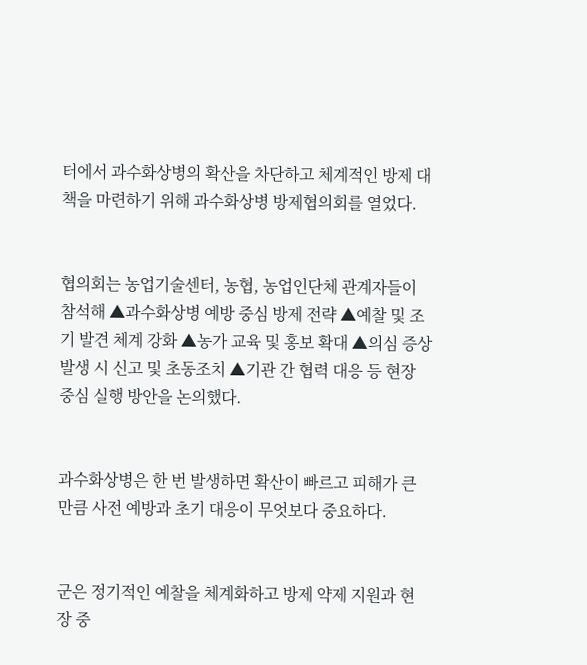터에서 과수화상병의 확산을 차단하고 체계적인 방제 대책을 마련하기 위해 과수화상병 방제협의회를 열었다.


협의회는 농업기술센터, 농협, 농업인단체 관계자들이 참석해 ▲과수화상병 예방 중심 방제 전략 ▲예찰 및 조기 발견 체계 강화 ▲농가 교육 및 홍보 확대 ▲의심 증상 발생 시 신고 및 초동조치 ▲기관 간 협력 대응 등 현장 중심 실행 방안을 논의했다.


과수화상병은 한 번 발생하면 확산이 빠르고 피해가 큰 만큼 사전 예방과 초기 대응이 무엇보다 중요하다.


군은 정기적인 예찰을 체계화하고 방제 약제 지원과 현장 중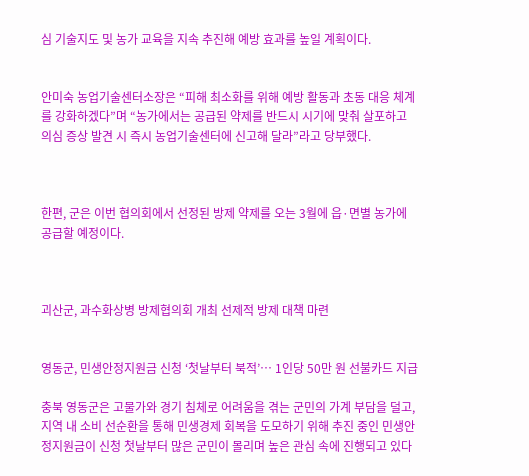심 기술지도 및 농가 교육을 지속 추진해 예방 효과를 높일 계획이다.


안미숙 농업기술센터소장은 “피해 최소화를 위해 예방 활동과 초동 대응 체계를 강화하겠다”며 “농가에서는 공급된 약제를 반드시 시기에 맞춰 살포하고 의심 증상 발견 시 즉시 농업기술센터에 신고해 달라”라고 당부했다.



한편, 군은 이번 협의회에서 선정된 방제 약제를 오는 3월에 읍·면별 농가에 공급할 예정이다.



괴산군, 과수화상병 방제협의회 개최 선제적 방제 대책 마련


영동군, 민생안정지원금 신청 ‘첫날부터 북적’… 1인당 50만 원 선불카드 지급

충북 영동군은 고물가와 경기 침체로 어려움을 겪는 군민의 가계 부담을 덜고, 지역 내 소비 선순환을 통해 민생경제 회복을 도모하기 위해 추진 중인 민생안정지원금이 신청 첫날부터 많은 군민이 몰리며 높은 관심 속에 진행되고 있다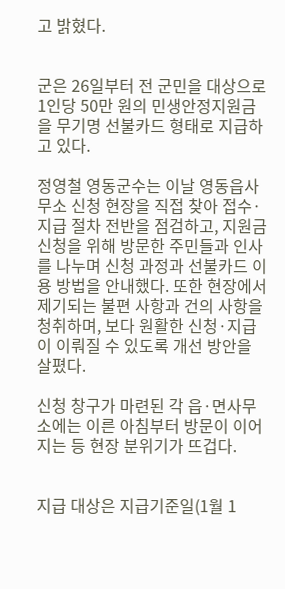고 밝혔다.


군은 26일부터 전 군민을 대상으로 1인당 50만 원의 민생안정지원금을 무기명 선불카드 형태로 지급하고 있다.

정영철 영동군수는 이날 영동읍사무소 신청 현장을 직접 찾아 접수·지급 절차 전반을 점검하고, 지원금 신청을 위해 방문한 주민들과 인사를 나누며 신청 과정과 선불카드 이용 방법을 안내했다. 또한 현장에서 제기되는 불편 사항과 건의 사항을 청취하며, 보다 원활한 신청·지급이 이뤄질 수 있도록 개선 방안을 살폈다.

신청 창구가 마련된 각 읍·면사무소에는 이른 아침부터 방문이 이어지는 등 현장 분위기가 뜨겁다.


지급 대상은 지급기준일(1월 1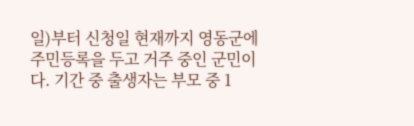일)부터 신청일 현재까지 영동군에 주민등록을 두고 거주 중인 군민이다. 기간 중 출생자는 부모 중 1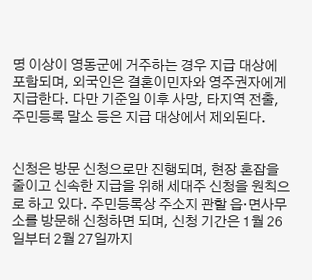명 이상이 영동군에 거주하는 경우 지급 대상에 포함되며, 외국인은 결혼이민자와 영주권자에게 지급한다. 다만 기준일 이후 사망, 타지역 전출, 주민등록 말소 등은 지급 대상에서 제외된다.


신청은 방문 신청으로만 진행되며, 현장 혼잡을 줄이고 신속한 지급을 위해 세대주 신청을 원칙으로 하고 있다. 주민등록상 주소지 관할 읍·면사무소를 방문해 신청하면 되며, 신청 기간은 1월 26일부터 2월 27일까지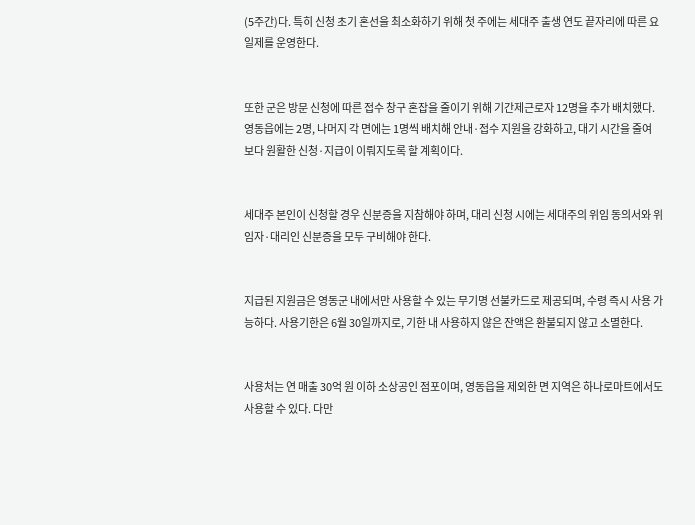(5주간)다. 특히 신청 초기 혼선을 최소화하기 위해 첫 주에는 세대주 출생 연도 끝자리에 따른 요일제를 운영한다.


또한 군은 방문 신청에 따른 접수 창구 혼잡을 줄이기 위해 기간제근로자 12명을 추가 배치했다. 영동읍에는 2명, 나머지 각 면에는 1명씩 배치해 안내·접수 지원을 강화하고, 대기 시간을 줄여 보다 원활한 신청·지급이 이뤄지도록 할 계획이다.


세대주 본인이 신청할 경우 신분증을 지참해야 하며, 대리 신청 시에는 세대주의 위임 동의서와 위임자·대리인 신분증을 모두 구비해야 한다.


지급된 지원금은 영동군 내에서만 사용할 수 있는 무기명 선불카드로 제공되며, 수령 즉시 사용 가능하다. 사용기한은 6월 30일까지로, 기한 내 사용하지 않은 잔액은 환불되지 않고 소멸한다.


사용처는 연 매출 30억 원 이하 소상공인 점포이며, 영동읍을 제외한 면 지역은 하나로마트에서도 사용할 수 있다. 다만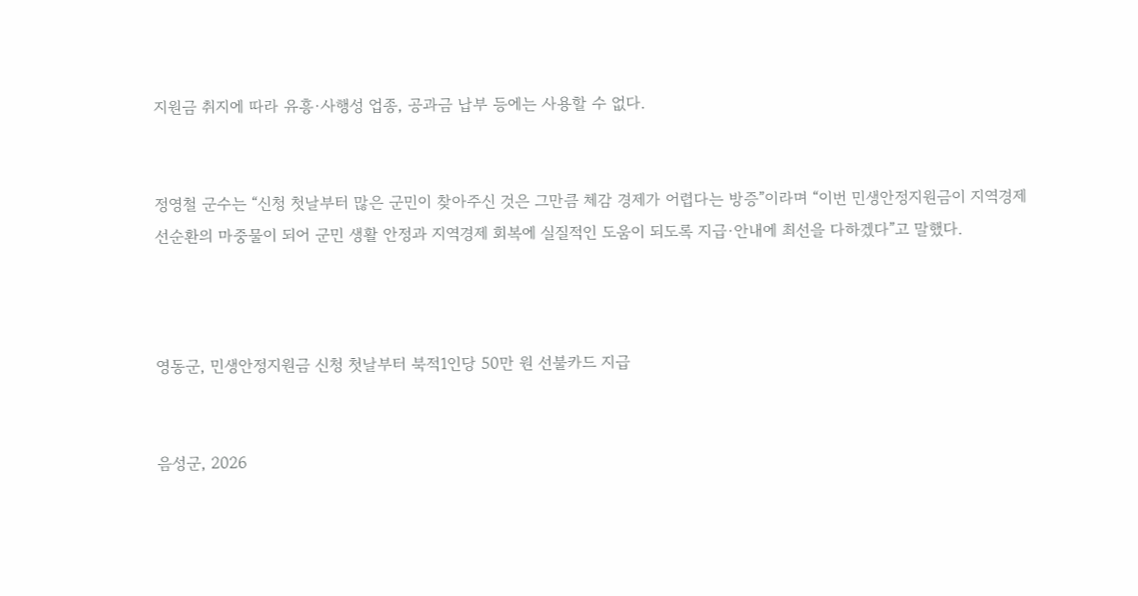지원금 취지에 따라 유흥·사행성 업종, 공과금 납부 등에는 사용할 수 없다.


정영철 군수는 “신청 첫날부터 많은 군민이 찾아주신 것은 그만큼 체감 경제가 어렵다는 방증”이라며 “이번 민생안정지원금이 지역경제 선순환의 마중물이 되어 군민 생활 안정과 지역경제 회복에 실질적인 도움이 되도록 지급·안내에 최선을 다하겠다”고 말했다.



영동군, 민생안정지원금 신청 첫날부터 북적1인당 50만 원 선불카드 지급


음성군, 2026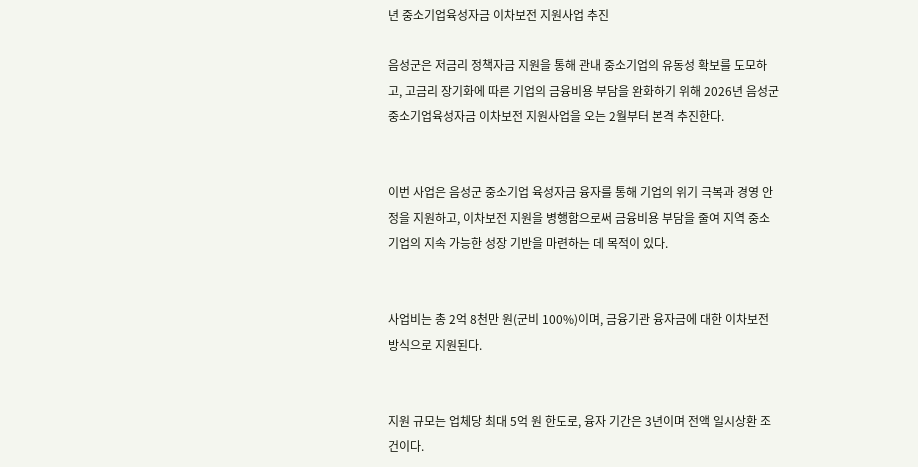년 중소기업육성자금 이차보전 지원사업 추진

음성군은 저금리 정책자금 지원을 통해 관내 중소기업의 유동성 확보를 도모하고, 고금리 장기화에 따른 기업의 금융비용 부담을 완화하기 위해 2026년 음성군 중소기업육성자금 이차보전 지원사업을 오는 2월부터 본격 추진한다.


이번 사업은 음성군 중소기업 육성자금 융자를 통해 기업의 위기 극복과 경영 안정을 지원하고, 이차보전 지원을 병행함으로써 금융비용 부담을 줄여 지역 중소기업의 지속 가능한 성장 기반을 마련하는 데 목적이 있다.


사업비는 총 2억 8천만 원(군비 100%)이며, 금융기관 융자금에 대한 이차보전 방식으로 지원된다.


지원 규모는 업체당 최대 5억 원 한도로, 융자 기간은 3년이며 전액 일시상환 조건이다.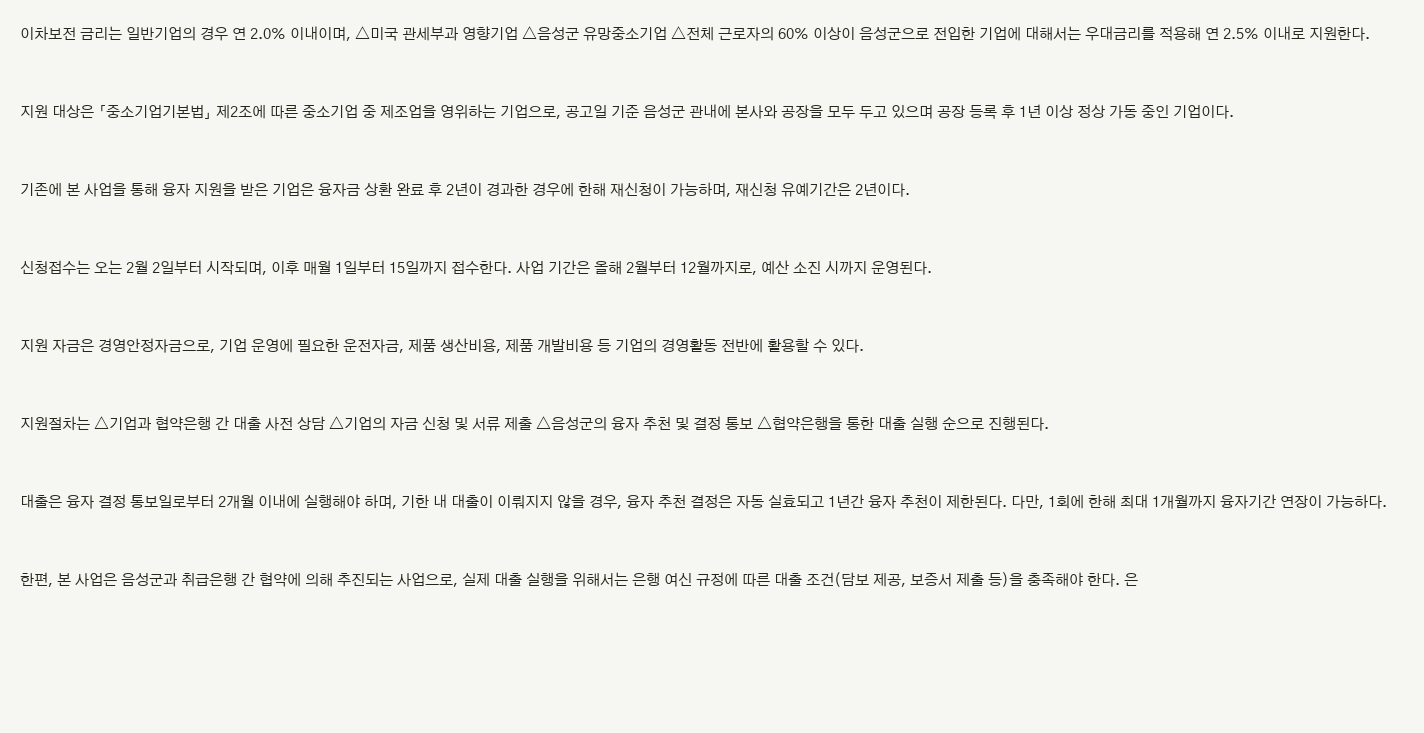이차보전 금리는 일반기업의 경우 연 2.0% 이내이며, △미국 관세부과 영향기업 △음성군 유망중소기업 △전체 근로자의 60% 이상이 음성군으로 전입한 기업에 대해서는 우대금리를 적용해 연 2.5% 이내로 지원한다.


지원 대상은 「중소기업기본법」 제2조에 따른 중소기업 중 제조업을 영위하는 기업으로, 공고일 기준 음성군 관내에 본사와 공장을 모두 두고 있으며 공장 등록 후 1년 이상 정상 가동 중인 기업이다.


기존에 본 사업을 통해 융자 지원을 받은 기업은 융자금 상환 완료 후 2년이 경과한 경우에 한해 재신청이 가능하며, 재신청 유예기간은 2년이다.


신청접수는 오는 2월 2일부터 시작되며, 이후 매월 1일부터 15일까지 접수한다. 사업 기간은 올해 2월부터 12월까지로, 예산 소진 시까지 운영된다.


지원 자금은 경영안정자금으로, 기업 운영에 필요한 운전자금, 제품 생산비용, 제품 개발비용 등 기업의 경영활동 전반에 활용할 수 있다.


지원절차는 △기업과 협약은행 간 대출 사전 상담 △기업의 자금 신청 및 서류 제출 △음성군의 융자 추천 및 결정 통보 △협약은행을 통한 대출 실행 순으로 진행된다.


대출은 융자 결정 통보일로부터 2개월 이내에 실행해야 하며, 기한 내 대출이 이뤄지지 않을 경우, 융자 추천 결정은 자동 실효되고 1년간 융자 추천이 제한된다. 다만, 1회에 한해 최대 1개월까지 융자기간 연장이 가능하다.


한편, 본 사업은 음성군과 취급은행 간 협약에 의해 추진되는 사업으로, 실제 대출 실행을 위해서는 은행 여신 규정에 따른 대출 조건(담보 제공, 보증서 제출 등)을 충족해야 한다. 은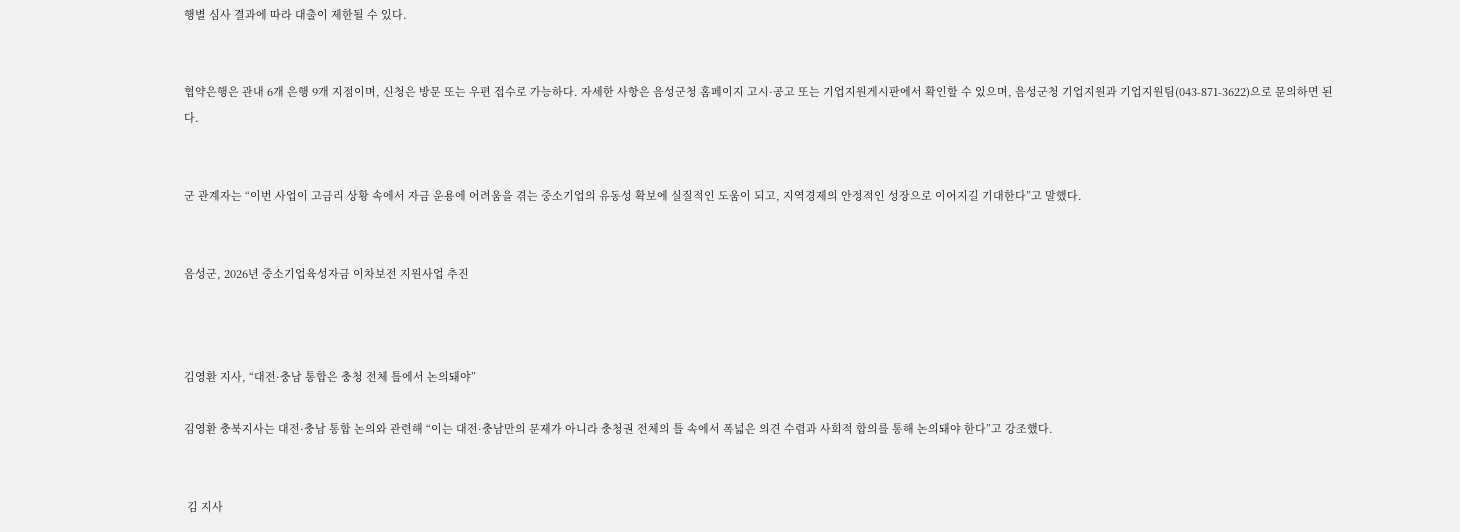행별 심사 결과에 따라 대출이 제한될 수 있다.


협약은행은 관내 6개 은행 9개 지점이며, 신청은 방문 또는 우편 접수로 가능하다. 자세한 사항은 음성군청 홈페이지 고시·공고 또는 기업지원게시판에서 확인할 수 있으며, 음성군청 기업지원과 기업지원팀(043-871-3622)으로 문의하면 된다.


군 관계자는 “이번 사업이 고금리 상황 속에서 자금 운용에 어려움을 겪는 중소기업의 유동성 확보에 실질적인 도움이 되고, 지역경제의 안정적인 성장으로 이어지길 기대한다”고 말했다.


음성군, 2026년 중소기업육성자금 이차보전 지원사업 추진



김영환 지사, “대전·충남 통합은 충청 전체 틀에서 논의돼야”

김영환 충북지사는 대전·충남 통합 논의와 관련해 “이는 대전·충남만의 문제가 아니라 충청권 전체의 틀 속에서 폭넓은 의견 수렴과 사회적 합의를 통해 논의돼야 한다”고 강조했다.


 김 지사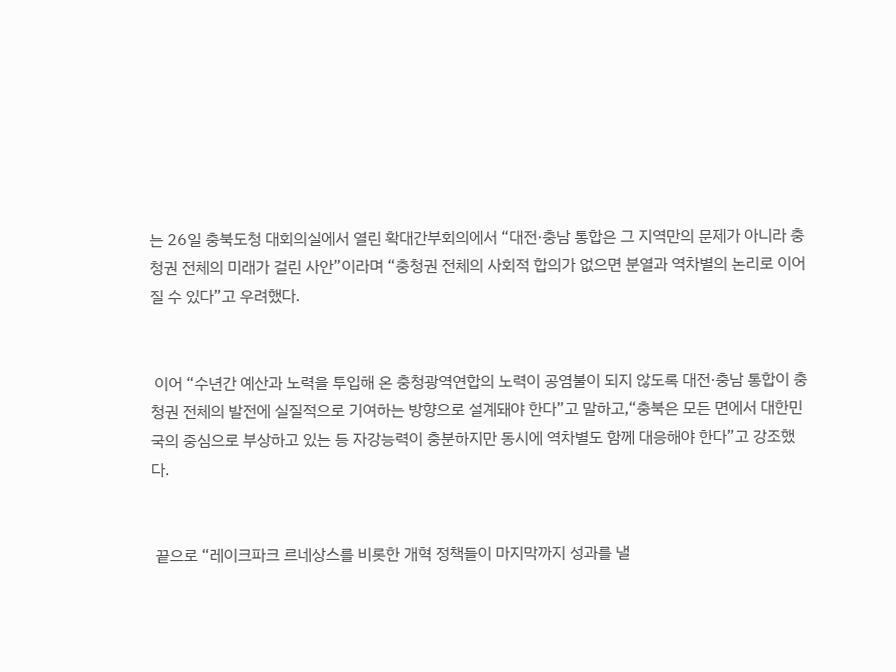는 26일 충북도청 대회의실에서 열린 확대간부회의에서 “대전·충남 통합은 그 지역만의 문제가 아니라 충청권 전체의 미래가 걸린 사안”이라며 “충청권 전체의 사회적 합의가 없으면 분열과 역차별의 논리로 이어질 수 있다”고 우려했다.


 이어 “수년간 예산과 노력을 투입해 온 충청광역연합의 노력이 공염불이 되지 않도록 대전·충남 통합이 충청권 전체의 발전에 실질적으로 기여하는 방향으로 설계돼야 한다”고 말하고,“충북은 모든 면에서 대한민국의 중심으로 부상하고 있는 등 자강능력이 충분하지만 동시에 역차별도 함께 대응해야 한다”고 강조했다.


 끝으로 “레이크파크 르네상스를 비롯한 개혁 정책들이 마지막까지 성과를 낼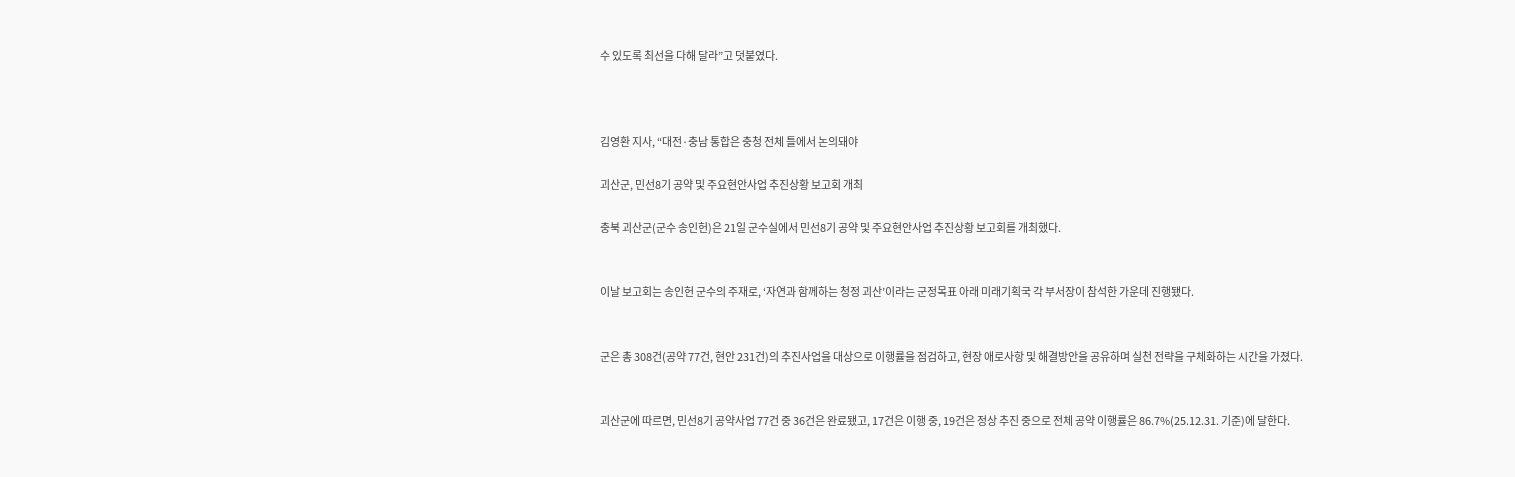수 있도록 최선을 다해 달라”고 덧붙였다.



김영환 지사, “대전·충남 통합은 충청 전체 틀에서 논의돼야

괴산군, 민선8기 공약 및 주요현안사업 추진상황 보고회 개최

충북 괴산군(군수 송인헌)은 21일 군수실에서 민선8기 공약 및 주요현안사업 추진상황 보고회를 개최했다.


이날 보고회는 송인헌 군수의 주재로, ‘자연과 함께하는 청정 괴산’이라는 군정목표 아래 미래기획국 각 부서장이 참석한 가운데 진행됐다.


군은 총 308건(공약 77건, 현안 231건)의 추진사업을 대상으로 이행률을 점검하고, 현장 애로사항 및 해결방안을 공유하며 실천 전략을 구체화하는 시간을 가졌다.


괴산군에 따르면, 민선8기 공약사업 77건 중 36건은 완료됐고, 17건은 이행 중, 19건은 정상 추진 중으로 전체 공약 이행률은 86.7%(25.12.31. 기준)에 달한다.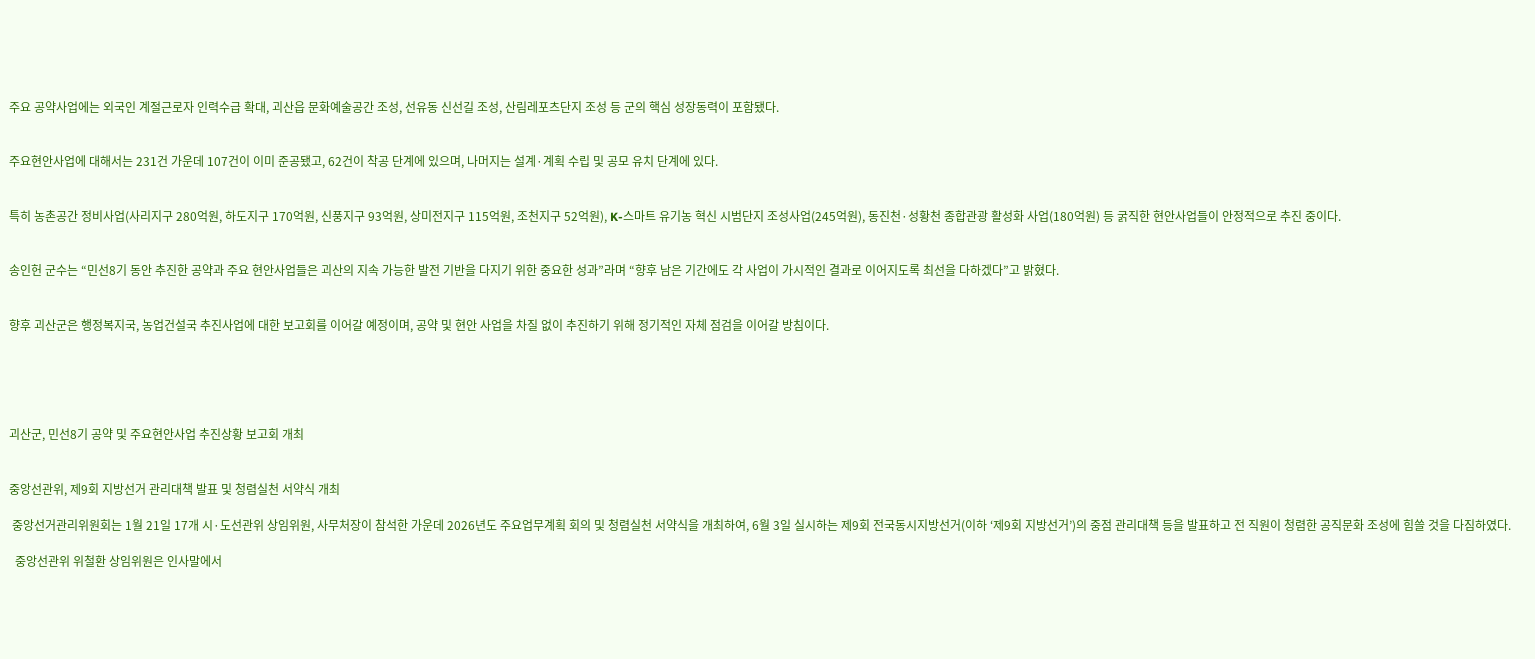주요 공약사업에는 외국인 계절근로자 인력수급 확대, 괴산읍 문화예술공간 조성, 선유동 신선길 조성, 산림레포츠단지 조성 등 군의 핵심 성장동력이 포함됐다.


주요현안사업에 대해서는 231건 가운데 107건이 이미 준공됐고, 62건이 착공 단계에 있으며, 나머지는 설계·계획 수립 및 공모 유치 단계에 있다.


특히 농촌공간 정비사업(사리지구 280억원, 하도지구 170억원, 신풍지구 93억원, 상미전지구 115억원, 조천지구 52억원), K-스마트 유기농 혁신 시범단지 조성사업(245억원), 동진천·성황천 종합관광 활성화 사업(180억원) 등 굵직한 현안사업들이 안정적으로 추진 중이다.


송인헌 군수는 “민선8기 동안 추진한 공약과 주요 현안사업들은 괴산의 지속 가능한 발전 기반을 다지기 위한 중요한 성과”라며 “향후 남은 기간에도 각 사업이 가시적인 결과로 이어지도록 최선을 다하겠다”고 밝혔다.


향후 괴산군은 행정복지국, 농업건설국 추진사업에 대한 보고회를 이어갈 예정이며, 공약 및 현안 사업을 차질 없이 추진하기 위해 정기적인 자체 점검을 이어갈 방침이다.





괴산군, 민선8기 공약 및 주요현안사업 추진상황 보고회 개최


중앙선관위, 제9회 지방선거 관리대책 발표 및 청렴실천 서약식 개최

 중앙선거관리위원회는 1월 21일 17개 시·도선관위 상임위원, 사무처장이 참석한 가운데 2026년도 주요업무계획 회의 및 청렴실천 서약식을 개최하여, 6월 3일 실시하는 제9회 전국동시지방선거(이하 ‘제9회 지방선거’)의 중점 관리대책 등을 발표하고 전 직원이 청렴한 공직문화 조성에 힘쓸 것을 다짐하였다.

  중앙선관위 위철환 상임위원은 인사말에서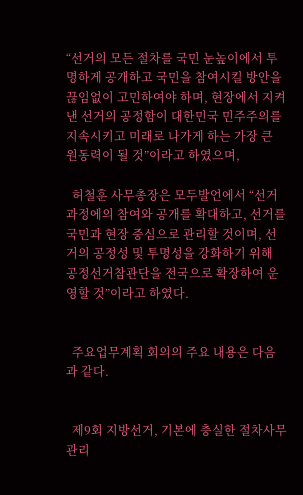“선거의 모든 절차를 국민 눈높이에서 투명하게 공개하고 국민을 참여시킬 방안을 끊임없이 고민하여야 하며, 현장에서 지켜낸 선거의 공정함이 대한민국 민주주의를 지속시키고 미래로 나가게 하는 가장 큰 원동력이 될 것”이라고 하였으며,

  허철훈 사무총장은 모두발언에서 “선거과정에의 참여와 공개를 확대하고, 선거를 국민과 현장 중심으로 관리할 것이며, 선거의 공정성 및 투명성을 강화하기 위해 공정선거참관단을 전국으로 확장하여 운영할 것”이라고 하였다.


  주요업무계획 회의의 주요 내용은 다음과 같다.


  제9회 지방선거, 기본에 충실한 절차사무 관리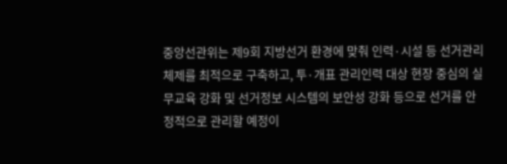중앙선관위는 제9회 지방선거 환경에 맞춰 인력·시설 등 선거관리체제를 최적으로 구축하고, 투·개표 관리인력 대상 현장 중심의 실무교육 강화 및 선거정보 시스템의 보안성 강화 등으로 선거를 안정적으로 관리할 예정이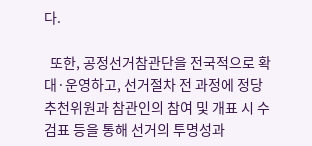다.

  또한, 공정선거참관단을 전국적으로 확대·운영하고, 선거절차 전 과정에 정당추천위원과 참관인의 참여 및 개표 시 수검표 등을 통해 선거의 투명성과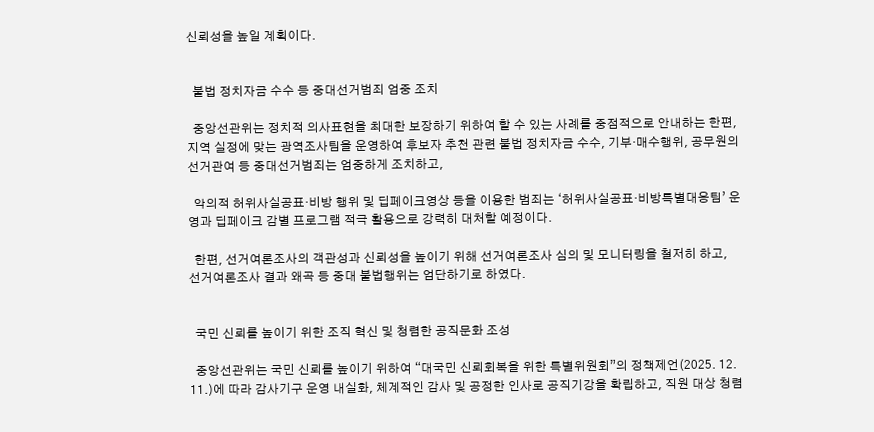신뢰성을 높일 계획이다.


  불법 정치자금 수수 등 중대선거범죄 엄중 조치

  중앙선관위는 정치적 의사표현을 최대한 보장하기 위하여 할 수 있는 사례를 중점적으로 안내하는 한편, 지역 실정에 맞는 광역조사팀을 운영하여 후보자 추천 관련 불법 정치자금 수수, 기부·매수행위, 공무원의 선거관여 등 중대선거범죄는 엄중하게 조치하고,

  악의적 허위사실공표·비방 행위 및 딥페이크영상 등을 이용한 범죄는 ‘허위사실공표·비방특별대응팀’ 운영과 딥페이크 감별 프로그램 적극 활용으로 강력히 대처할 예정이다.

  한편, 선거여론조사의 객관성과 신뢰성을 높이기 위해 선거여론조사 심의 및 모니터링을 철저히 하고, 선거여론조사 결과 왜곡 등 중대 불법행위는 엄단하기로 하였다.


  국민 신뢰를 높이기 위한 조직 혁신 및 청렴한 공직문화 조성

  중앙선관위는 국민 신뢰를 높이기 위하여 “대국민 신뢰회복을 위한 특별위원회”의 정책제언(2025. 12. 11.)에 따라 감사기구 운영 내실화, 체계적인 감사 및 공정한 인사로 공직기강을 확립하고, 직원 대상 청렴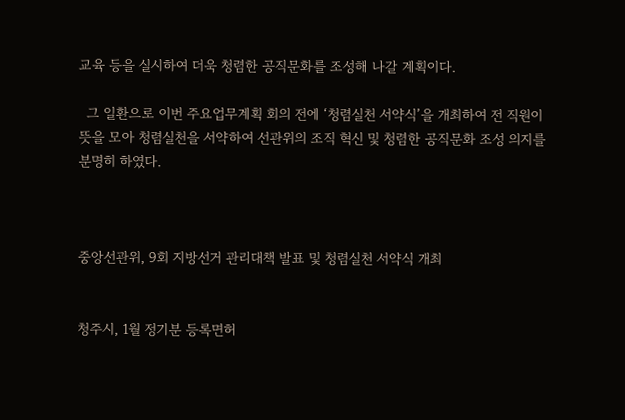교육 등을 실시하여 더욱 청렴한 공직문화를 조성해 나갈 계획이다.

  그 일환으로 이번 주요업무계획 회의 전에 ‘청렴실천 서약식’을 개최하여 전 직원이 뜻을 모아 청렴실천을 서약하여 선관위의 조직 혁신 및 청렴한 공직문화 조성 의지를 분명히 하였다.



중앙선관위, 9회 지방선거 관리대책 발표 및 청렴실천 서약식 개최


청주시, 1월 정기분 등록면허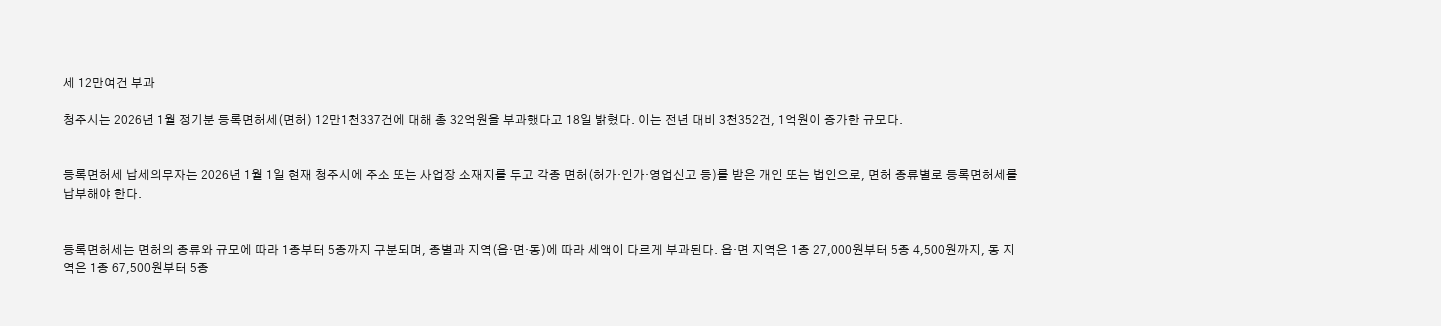세 12만여건 부과

청주시는 2026년 1월 정기분 등록면허세(면허) 12만1천337건에 대해 총 32억원을 부과했다고 18일 밝혔다. 이는 전년 대비 3천352건, 1억원이 증가한 규모다.


등록면허세 납세의무자는 2026년 1월 1일 현재 청주시에 주소 또는 사업장 소재지를 두고 각종 면허(허가·인가·영업신고 등)를 받은 개인 또는 법인으로, 면허 종류별로 등록면허세를 납부해야 한다.


등록면허세는 면허의 종류와 규모에 따라 1종부터 5종까지 구분되며, 종별과 지역(읍·면·동)에 따라 세액이 다르게 부과된다. 읍·면 지역은 1종 27,000원부터 5종 4,500원까지, 동 지역은 1종 67,500원부터 5종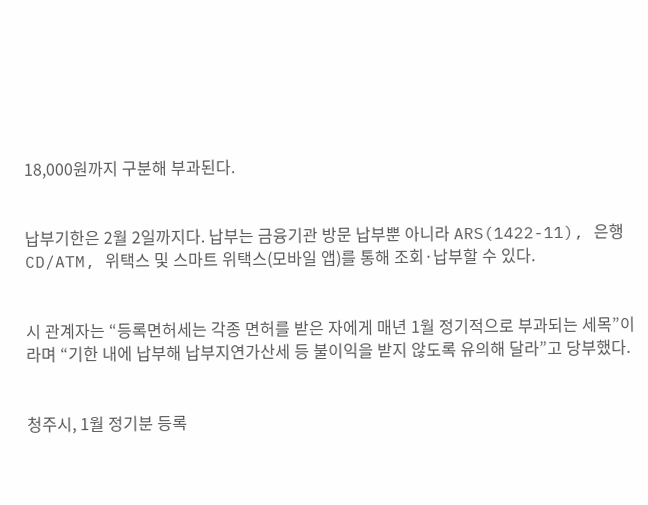18,000원까지 구분해 부과된다.


납부기한은 2월 2일까지다. 납부는 금융기관 방문 납부뿐 아니라 ARS(1422-11), 은행 CD/ATM, 위택스 및 스마트 위택스(모바일 앱)를 통해 조회·납부할 수 있다.


시 관계자는 “등록면허세는 각종 면허를 받은 자에게 매년 1월 정기적으로 부과되는 세목”이라며 “기한 내에 납부해 납부지연가산세 등 불이익을 받지 않도록 유의해 달라”고 당부했다.


청주시, 1월 정기분 등록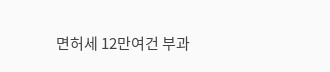면허세 12만여건 부과